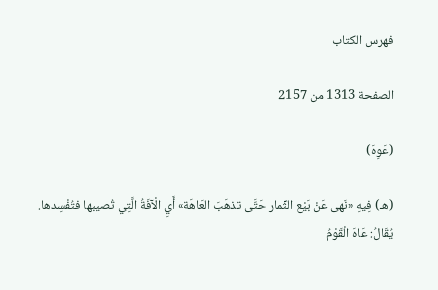فهرس الكتاب

الصفحة 1313 من 2157

(عَوِهَ)

(هـ) فِيهِ «نَهى عَنْ بَيْع الثِّمار حَتَّى تذهَبَ العَاهَة» أَيِ الْآفَةُ الَّتِي تُصيبها فتُفْسِدها. يُقَالُ: عَاهَ الْقَوْمُ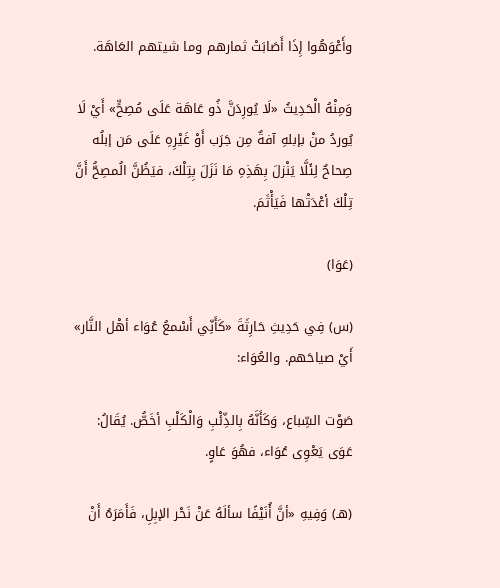وأَعْوَهُوا إِذَا أَصَابَتْ ثمارهم وما شيتهم العَاهَة.

وَمِنْهُ الْحَدِيثُ «لَا يُورِدَنَّ ذُو عَاهَة عَلَى مُصِحٍّ» أَيْ لَا يُوردُ منْ بإبلهِ آفةٌ مِن جَرَب أَوْ غَيْرِهِ عَلَى مَن إبلُه صِحاحٌ لِئَلَّا يَنْزلَ بِهَذِهِ مَا نَزَلَ بِتِلْكَ، فيَظُنَّ الُمصِحُّ أَنَّ تِلْكَ أعْدَتْها فَيَأْثَمَ.

(عَوَا)

(س) فِي حَدِيثِ حَارِثَةَ «كَأَنِّي أَسْمعُ عُوَاء أهْل النَّار» أَيْ صياحَهم. والعُوَاء:

صَوْت السِّباع، وَكَأَنَّهُ بِالذِّئْبِ وَالْكَلْبِ أخَصُّ. يُقَالُ: عَوَى يَعْوِى عُوَاء، فهُوَ عَاوٍ.

(هـ) وَفِيهِ «أنَّ أُنَيْفًا سألَهُ عَنْ نَحْر الإبِلِ، فَأَمَرَهُ أَنْ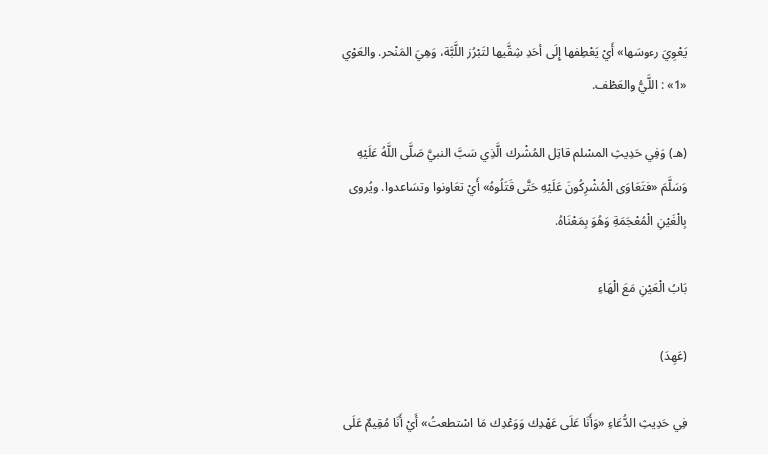يَعْوِيَ رءوسَها» أَيْ يَعْطِفها إِلَى أحَدِ شِقَّيها لتَبْرُز اللَّبَّة، وَهِيَ المَنْحر. والعَوْي «1» : اللَّيُّ والعَطْف.

(هـ) وَفِي حَدِيثِ المسْلم قاتِل المُشْرك الَّذِي سَبَّ النبيَّ صَلَّى اللَّهُ عَلَيْهِ وَسَلَّمَ «فتَعَاوَى الْمُشْرِكُونَ عَلَيْهِ حَتَّى قَتَلُوهُ» أَيْ تعَاونوا وتسَاعدوا. ويُروى بِالْغَيْنِ الْمُعْجَمَةِ وَهُوَ بِمَعْنَاهُ.

بَابُ الْعَيْنِ مَعَ الْهَاءِ

(عَهِدَ)

فِي حَدِيثِ الدُّعَاءِ «وَأَنَا عَلَى عَهْدِك وَوَعْدِك مَا اسْتطعتُ» أَيْ أَنَا مُقِيمٌ عَلَى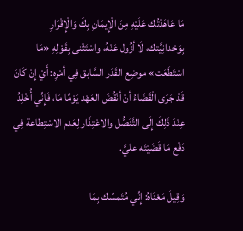مَا عَاهَدْتُك عَلَيْهِ مِنَ الْإِيمَانِ بِكَ وَالْإِقْرَارِ بِوَحْدانِيَّتك، لَا أزُول عَنْهُ، واسْتَثْنى بِقَوْلِهِ «مَا اسْتَطَعَت» موضِع القَدَر السَّابق فِي أمْرِه: أَيْ إِنْ كَانَ قَدْ جَرَى الْقَضَاءُ أنْ أنْقُضَ العَهْد يَوْمًا مَا، فَإِنِّي أُخْلِدُ عِنْدَ ذَلِكَ إِلَى التَّنَصُّل والاعْتِذَار لِعَدم الاسْتِطاعة فِي دَفْع مَا قَضَيْتَه عليَّ.

وَقِيلَ مَعْنَاهُ: إِنِّي مُتَمسّك بِمَا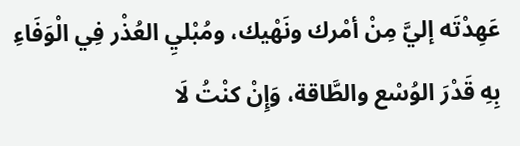عَهِدْتَه إليَّ مِنْ أمْرك ونَهْيك، ومُبْليِ العُذْر فِي الْوَفَاءِ بِهِ قَدْرَ الوُسْع والطَّاقة، وَإِنْ كنْتُ لَا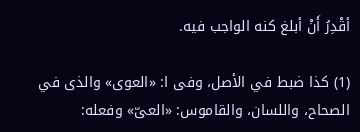أقْدِرُ أَنْ أبلغ كنه الواجب فيه.

(1) كذا ضبط في الأصل، وفى ا: «العوى» والذى في الصحاح، واللسان، والقاموس: «العىّ» وفعله: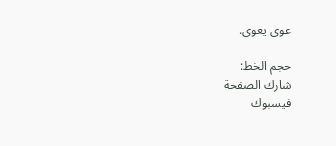عوى يعوى.

حجم الخط:
شارك الصفحة
فيسبوك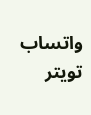واتساب تويتر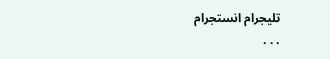تليجرام انستجرام
. . .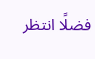فضلًا انتظر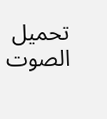تحميل الصوت